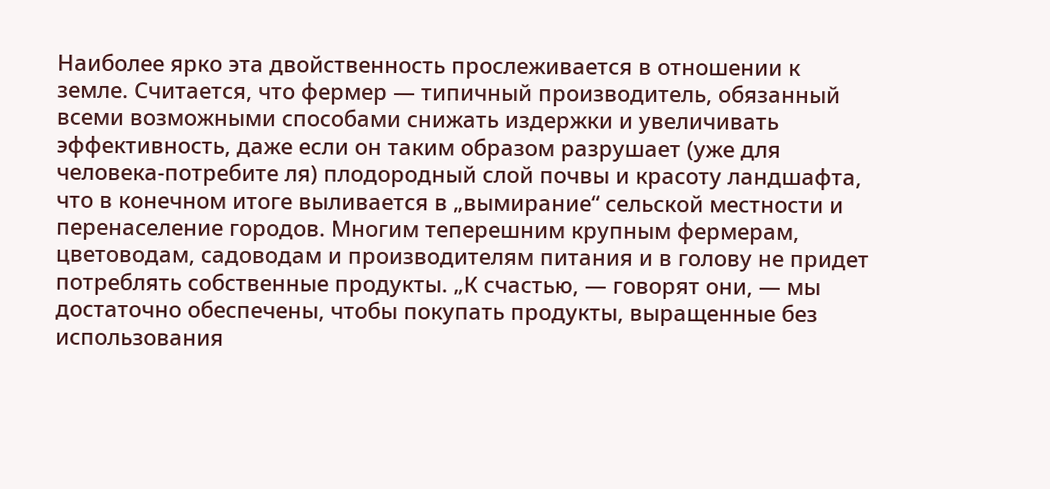Наиболее ярко эта двойственность прослеживается в отношении к земле. Считается, что фермер — типичный производитель, обязанный всеми возможными способами снижать издержки и увеличивать эффективность, даже если он таким образом разрушает (уже для человека-потребите ля) плодородный слой почвы и красоту ландшафта, что в конечном итоге выливается в „вымирание“ сельской местности и перенаселение городов. Многим теперешним крупным фермерам, цветоводам, садоводам и производителям питания и в голову не придет потреблять собственные продукты. „К счастью, — говорят они, — мы достаточно обеспечены, чтобы покупать продукты, выращенные без использования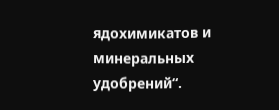ядохимикатов и минеральных удобрений“.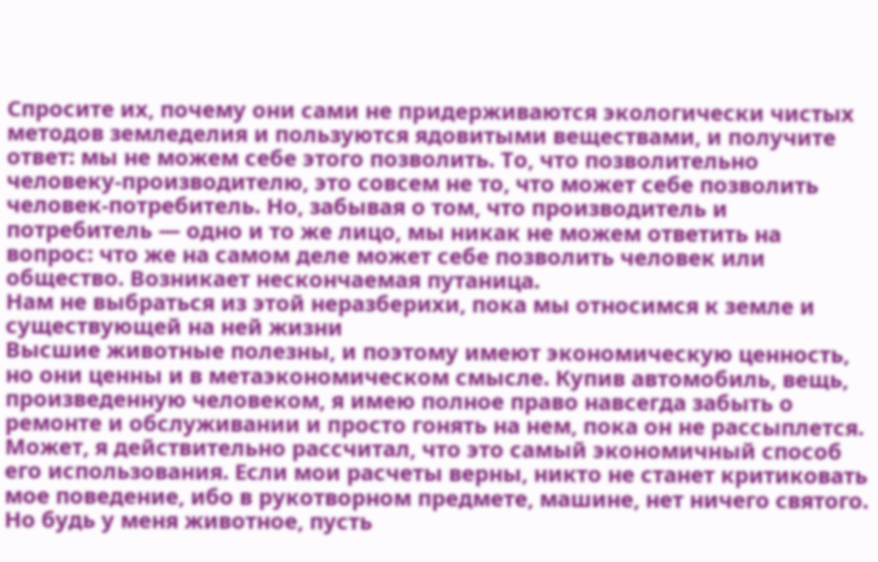Спросите их, почему они сами не придерживаются экологически чистых методов земледелия и пользуются ядовитыми веществами, и получите ответ: мы не можем себе этого позволить. То, что позволительно человеку-производителю, это совсем не то, что может себе позволить человек-потребитель. Но, забывая о том, что производитель и потребитель — одно и то же лицо, мы никак не можем ответить на вопрос: что же на самом деле может себе позволить человек или общество. Возникает нескончаемая путаница.
Нам не выбраться из этой неразберихи, пока мы относимся к земле и существующей на ней жизни
Высшие животные полезны, и поэтому имеют экономическую ценность, но они ценны и в метаэкономическом смысле. Купив автомобиль, вещь, произведенную человеком, я имею полное право навсегда забыть о ремонте и обслуживании и просто гонять на нем, пока он не рассыплется. Может, я действительно рассчитал, что это самый экономичный способ его использования. Если мои расчеты верны, никто не станет критиковать мое поведение, ибо в рукотворном предмете, машине, нет ничего святого. Но будь у меня животное, пусть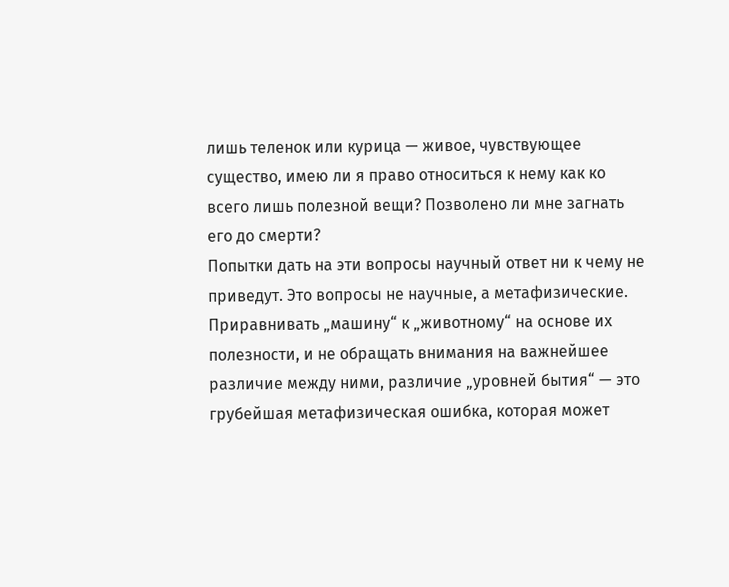лишь теленок или курица — живое, чувствующее существо, имею ли я право относиться к нему как ко всего лишь полезной вещи? Позволено ли мне загнать его до смерти?
Попытки дать на эти вопросы научный ответ ни к чему не приведут. Это вопросы не научные, а метафизические. Приравнивать „машину“ к „животному“ на основе их полезности, и не обращать внимания на важнейшее различие между ними, различие „уровней бытия“ — это грубейшая метафизическая ошибка, которая может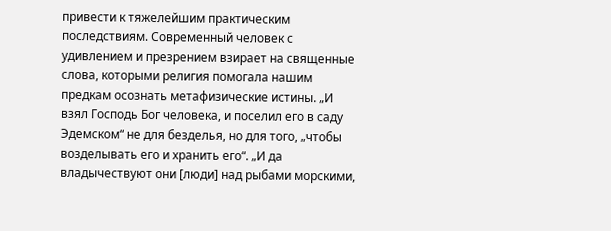привести к тяжелейшим практическим последствиям. Современный человек с удивлением и презрением взирает на священные слова, которыми религия помогала нашим предкам осознать метафизические истины. „И взял Господь Бог человека, и поселил его в саду Эдемском“ не для безделья, но для того, „чтобы возделывать его и хранить его“. „И да владычествуют они [люди] над рыбами морскими,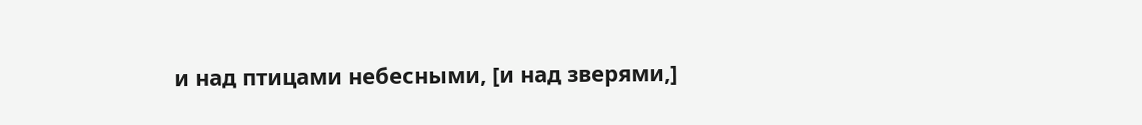и над птицами небесными, [и над зверями,]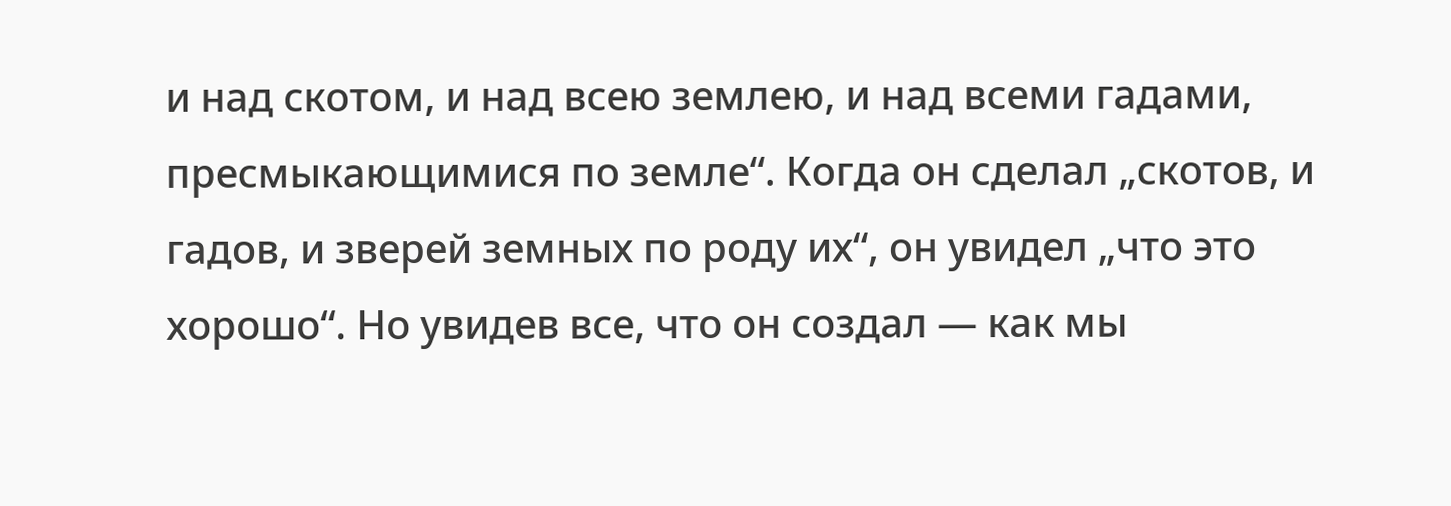и над скотом, и над всею землею, и над всеми гадами, пресмыкающимися по земле“. Когда он сделал „скотов, и гадов, и зверей земных по роду их“, он увидел „что это хорошо“. Но увидев все, что он создал — как мы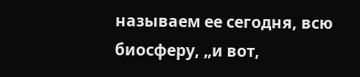называем ее сегодня, всю биосферу, „и вот,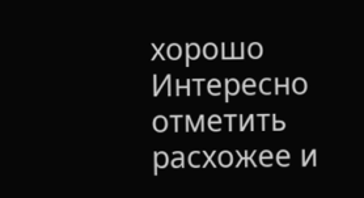хорошо
Интересно отметить расхожее и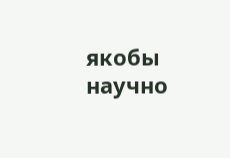якобы научно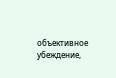объективное убеждение,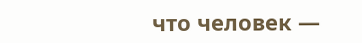что человек —